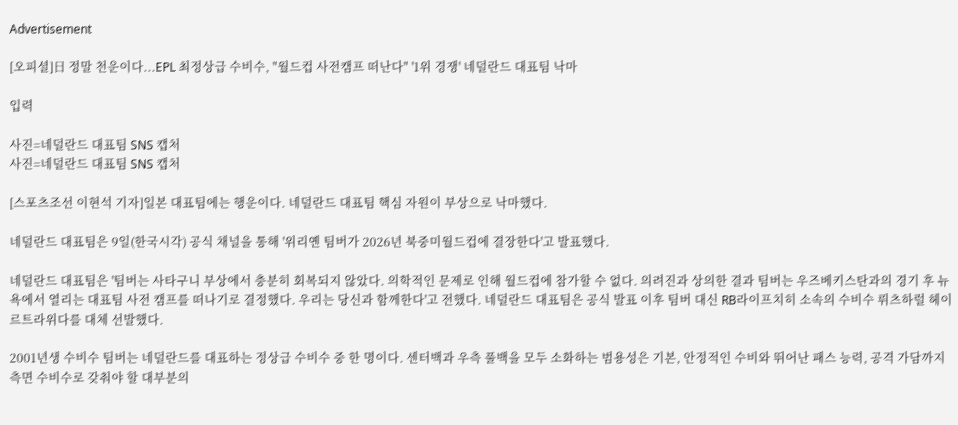Advertisement

[오피셜]日 정말 천운이다...EPL 최정상급 수비수, "월드컵 사전캠프 떠난다" '1위 경쟁' 네덜란드 대표팀 낙마

입력

사진=네덜란드 대표팀 SNS 캡처
사진=네덜란드 대표팀 SNS 캡처

[스포츠조선 이현석 기자]일본 대표팀에는 행운이다. 네덜란드 대표팀 핵심 자원이 부상으로 낙마했다.

네덜란드 대표팀은 9일(한국시각) 공식 채널을 통해 '위리옌 팀버가 2026년 북중미월드컵에 결장한다'고 발표했다.

네덜란드 대표팀은 '팀버는 사타구니 부상에서 충분히 회복되지 않았다. 의학적인 문제로 인해 월드컵에 참가할 수 없다. 의려진과 상의한 결과 팀버는 우즈베키스탄과의 경기 후 뉴욕에서 열리는 대표팀 사전 캠프를 떠나기로 결정했다. 우리는 당신과 함께한다'고 전했다. 네덜란드 대표팀은 공식 발표 이후 팀버 대신 RB라이프치히 소속의 수비수 뤼츠하럴 헤이르트라위다를 대체 선발했다.

2001년생 수비수 팀버는 네덜란드를 대표하는 정상급 수비수 중 한 명이다. 센터백과 우측 풀백을 모두 소화하는 범용성은 기본, 안정적인 수비와 뛰어난 패스 능력, 공격 가담까지 측면 수비수로 갖춰야 할 대부분의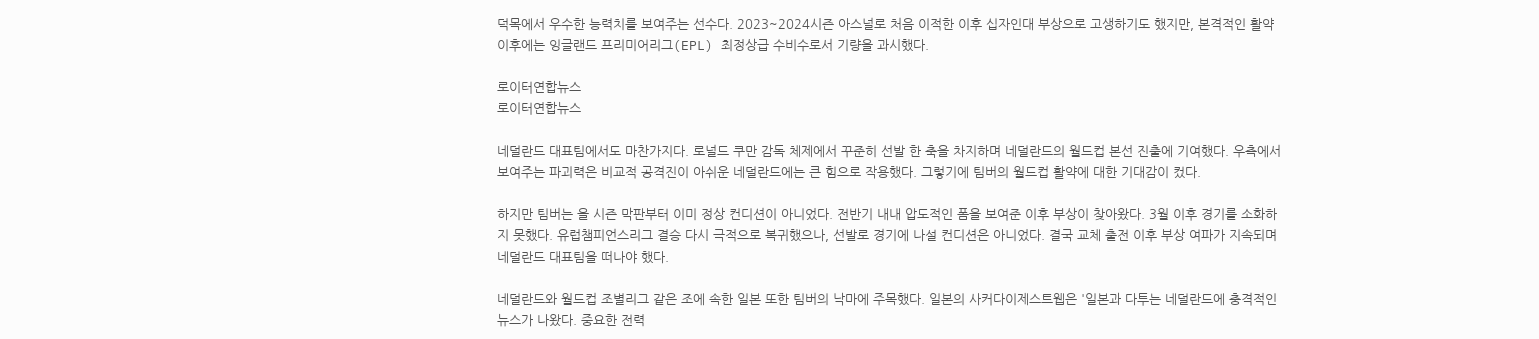덕목에서 우수한 능력치를 보여주는 선수다. 2023~2024시즌 아스널로 처음 이적한 이후 십자인대 부상으로 고생하기도 했지만, 본격적인 활약 이후에는 잉글랜드 프리미어리그(EPL) 최정상급 수비수로서 기량을 과시했다.

로이터연합뉴스
로이터연합뉴스

네덜란드 대표팀에서도 마찬가지다. 로널드 쿠만 감독 체제에서 꾸준히 선발 한 축을 차지하며 네덜란드의 월드컵 본선 진출에 기여했다. 우측에서 보여주는 파괴력은 비교적 공격진이 아쉬운 네덜란드에는 큰 힘으로 작용했다. 그렇기에 팀버의 월드컵 활약에 대한 기대감이 컸다.

하지만 팀버는 올 시즌 막판부터 이미 정상 컨디션이 아니었다. 전반기 내내 압도적인 폼을 보여준 이후 부상이 찾아왔다. 3월 이후 경기를 소화하지 못했다. 유럽챔피언스리그 결승 다시 극적으로 복귀했으나, 선발로 경기에 나설 컨디션은 아니었다. 결국 교체 출전 이후 부상 여파가 지속되며 네덜란드 대표팀을 떠나야 했다.

네덜란드와 월드컵 조별리그 같은 조에 속한 일본 또한 팀버의 낙마에 주목했다. 일본의 사커다이제스트웹은 '일본과 다투는 네덜란드에 충격적인 뉴스가 나왔다. 중요한 전력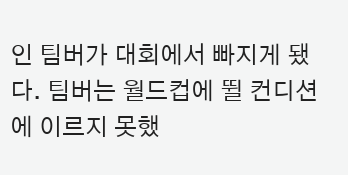인 팀버가 대회에서 빠지게 됐다. 팀버는 월드컵에 뛸 컨디션에 이르지 못했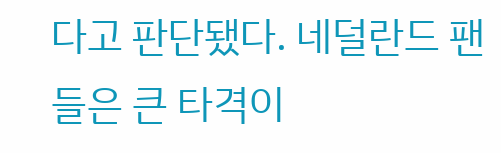다고 판단됐다. 네덜란드 팬들은 큰 타격이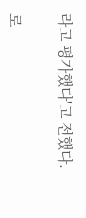라고 평가했다'고 전했다.

로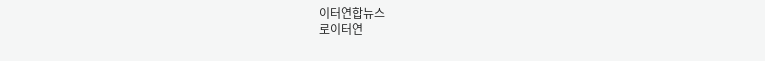이터연합뉴스
로이터연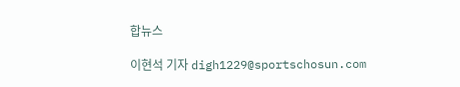합뉴스

이현석 기자 digh1229@sportschosun.com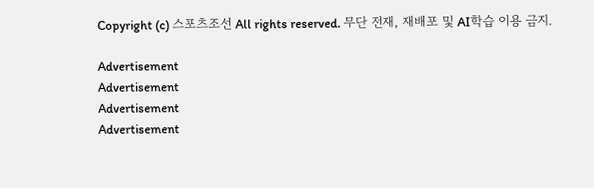Copyright (c) 스포츠조선 All rights reserved. 무단 전재, 재배포 및 AI학습 이용 금지.

Advertisement
Advertisement
Advertisement
Advertisement